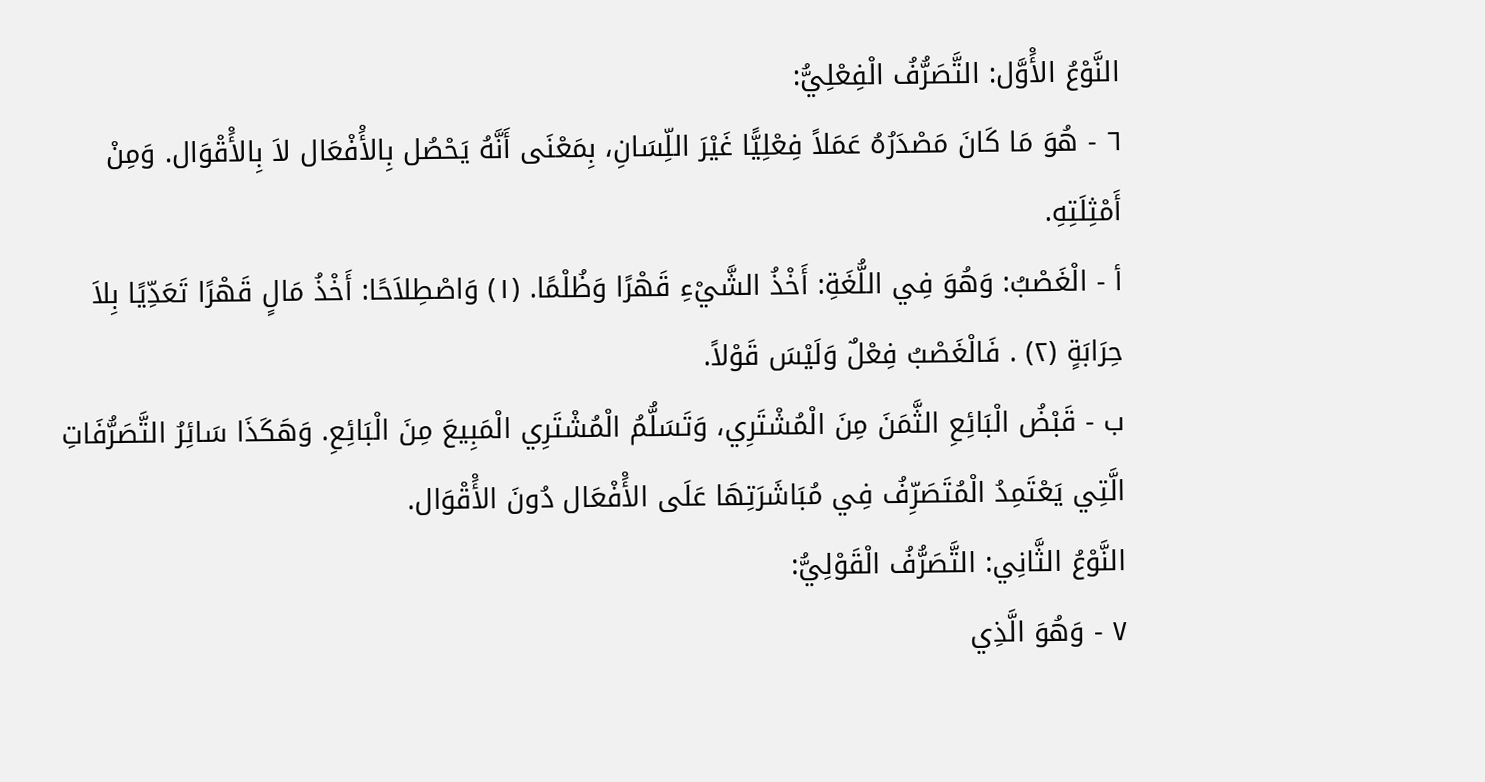النَّوْعُ الأَْوَّل: التَّصَرُّفُ الْفِعْلِيُّ:
٦ - هُوَ مَا كَانَ مَصْدَرُهُ عَمَلاً فِعْلِيًّا غَيْرَ اللِّسَانِ، بِمَعْنَى أَنَّهُ يَحْصُل بِالأَْفْعَال لاَ بِالأَْقْوَال. وَمِنْ أَمْثِلَتِهِ.
أ - الْغَصْبُ: وَهُوَ فِي اللُّغَةِ: أَخْذُ الشَّيْءِ قَهْرًا وَظُلْمًا. (١) وَاصْطِلاَحًا: أَخْذُ مَالٍ قَهْرًا تَعَدِّيًا بِلاَ حِرَابَةٍ (٢) . فَالْغَصْبُ فِعْلٌ وَلَيْسَ قَوْلاً.
ب - قَبْضُ الْبَائِعِ الثَّمَنَ مِنَ الْمُشْتَرِي، وَتَسَلُّمُ الْمُشْتَرِي الْمَبِيعَ مِنَ الْبَائِعِ. وَهَكَذَا سَائِرُ التَّصَرُّفَاتِ الَّتِي يَعْتَمِدُ الْمُتَصَرِّفُ فِي مُبَاشَرَتِهَا عَلَى الأَْفْعَال دُونَ الأَْقْوَال.
النَّوْعُ الثَّانِي: التَّصَرُّفُ الْقَوْلِيُّ:
٧ - وَهُوَ الَّذِي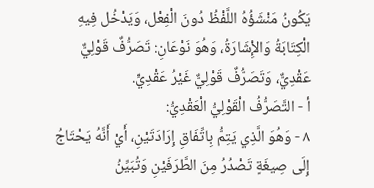يَكُونُ مَنْشَؤُهُ اللَّفْظُ دُونَ الْفِعْل، وَيَدْخُل فِيهِ الْكِتَابَةُ وَالإِْشَارَةُ، وَهُوَ نَوْعَانِ: تَصَرُّفٌ قَوْلِيٌّ عَقْدِيٌّ، وَتَصَرُّفٌ قَوْلِيٌّ غَيْرُ عَقْدِيٍّ.
أ - التَّصَرُّفُ الْقَوْلِيُّ الْعَقْدِيُّ:
٨ - وَهُوَ الَّذِي يَتِمُّ بِاتِّفَاقِ إِرَادَتَيْنِ، أَيْ أَنَّهُ يَحْتَاجُ إِلَى صِيغَةٍ تَصْدُرُ مِنَ الطَّرَفَيْنِ وَتُبَيِّنُ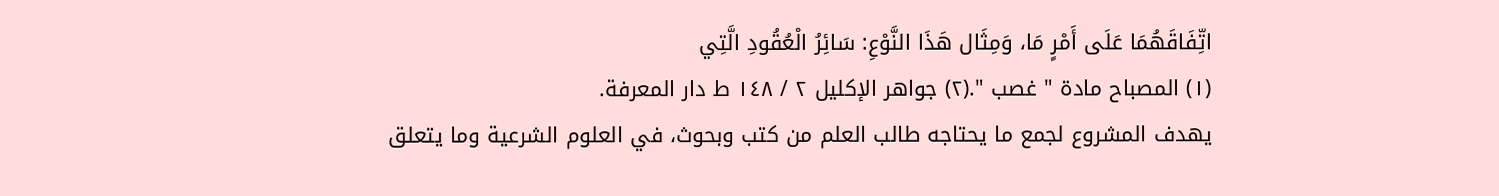اتِّفَاقَهُمَا عَلَى أَمْرٍ مَا، وَمِثَال هَذَا النَّوْعِ: سَائِرُ الْعُقُودِ الَّتِي
(١) المصباح مادة " غصب ".(٢) جواهر الإكليل ٢ / ١٤٨ ط دار المعرفة.
يهدف المشروع لجمع ما يحتاجه طالب العلم من كتب وبحوث، في العلوم الشرعية وما يتعلق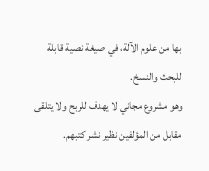بها من علوم الآلة، في صيغة نصية قابلة للبحث والنسخ.
وهو مشروع مجاني لا يهدف للربح ولا يتلقى مقابل من المؤلفين نظير نشر كتبهم.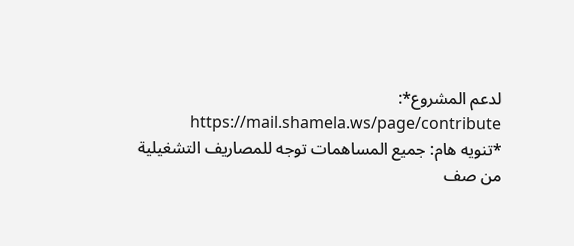لدعم المشروع*: https://mail.shamela.ws/page/contribute
*تنويه هام: جميع المساهمات توجه للمصاريف التشغيلية من صف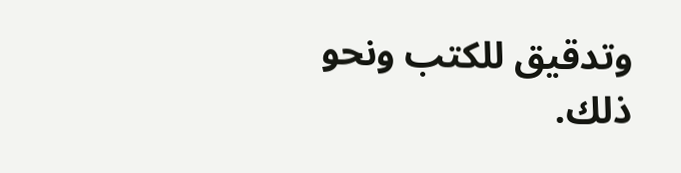وتدقيق للكتب ونحو ذلك.